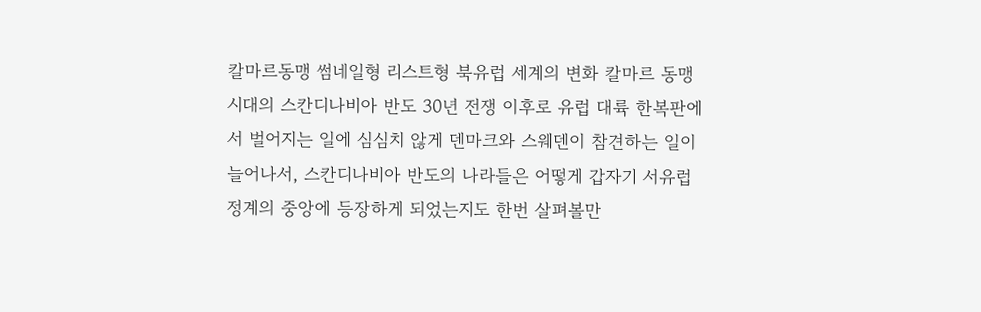칼마르동맹 썸네일형 리스트형 북유럽 세계의 변화 칼마르 동맹 시대의 스칸디나비아 반도 30년 전쟁 이후로 유럽 대륙 한복판에서 벌어지는 일에 심심치 않게 덴마크와 스웨덴이 참견하는 일이 늘어나서, 스칸디나비아 반도의 나라들은 어떻게 갑자기 서유럽 정계의 중앙에 등장하게 되었는지도 한번 살펴볼만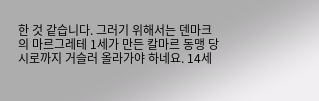한 것 같습니다. 그러기 위해서는 덴마크의 마르그레테 1세가 만든 칼마르 동맹 당시로까지 거슬러 올라가야 하네요. 14세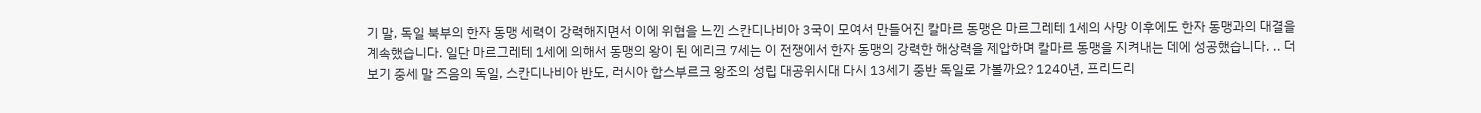기 말, 독일 북부의 한자 동맹 세력이 강력해지면서 이에 위협을 느낀 스칸디나비아 3국이 모여서 만들어진 칼마르 동맹은 마르그레테 1세의 사망 이후에도 한자 동맹과의 대결을 계속했습니다. 일단 마르그레테 1세에 의해서 동맹의 왕이 된 에리크 7세는 이 전쟁에서 한자 동맹의 강력한 해상력을 제압하며 칼마르 동맹을 지켜내는 데에 성공했습니다. .. 더보기 중세 말 즈음의 독일, 스칸디나비아 반도, 러시아 합스부르크 왕조의 성립 대공위시대 다시 13세기 중반 독일로 가볼까요? 1240년, 프리드리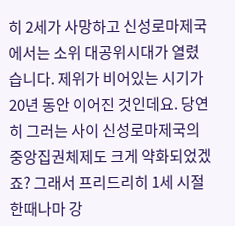히 2세가 사망하고 신성로마제국에서는 소위 대공위시대가 열렸습니다. 제위가 비어있는 시기가 20년 동안 이어진 것인데요. 당연히 그러는 사이 신성로마제국의 중앙집권체제도 크게 약화되었겠죠? 그래서 프리드리히 1세 시절 한때나마 강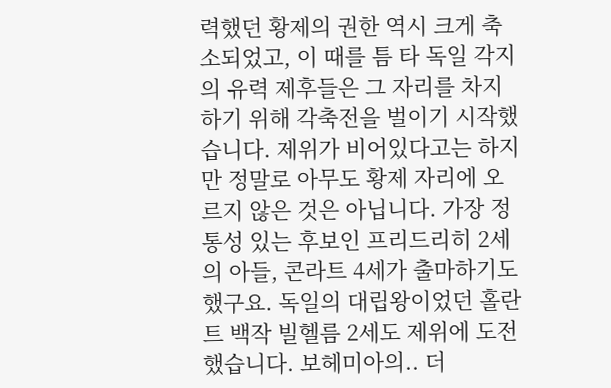력했던 황제의 권한 역시 크게 축소되었고, 이 때를 틈 타 독일 각지의 유력 제후들은 그 자리를 차지하기 위해 각축전을 벌이기 시작했습니다. 제위가 비어있다고는 하지만 정말로 아무도 황제 자리에 오르지 않은 것은 아닙니다. 가장 정통성 있는 후보인 프리드리히 2세의 아들, 콘라트 4세가 출마하기도 했구요. 독일의 대립왕이었던 홀란트 백작 빌헬름 2세도 제위에 도전했습니다. 보헤미아의.. 더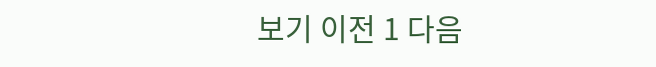보기 이전 1 다음